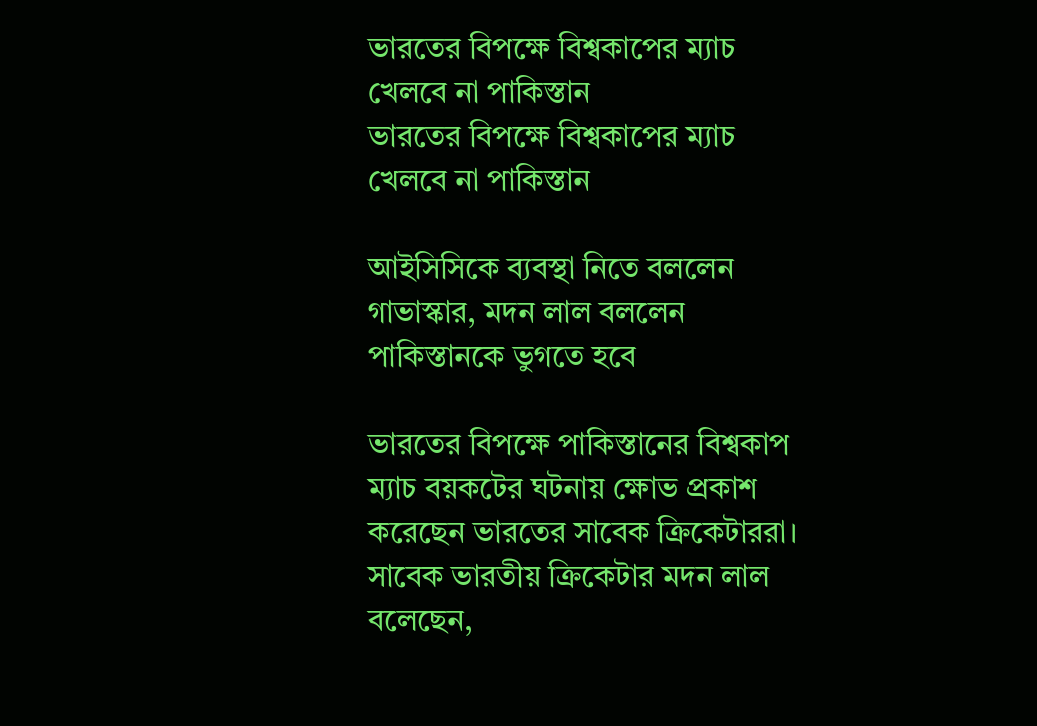ভারতের বিপক্ষে বিশ্বকাপের ম্যাচ খেলবে না পাকিস্তান
ভারতের বিপক্ষে বিশ্বকাপের ম্যাচ খেলবে না পাকিস্তান

আইসিসিকে ব্যবস্থা নিতে বললেন গাভাস্কার, মদন লাল বললেন পাকিস্তানকে ভুগতে হবে

ভারতের বিপক্ষে পাকিস্তানের বিশ্বকাপ ম্যাচ বয়কটের ঘটনায় ক্ষোভ প্রকাশ করেছেন ভারতের সাবেক ক্রিকেটাররা। সাবেক ভারতীয় ক্রিকেটার মদন লাল বলেছেন,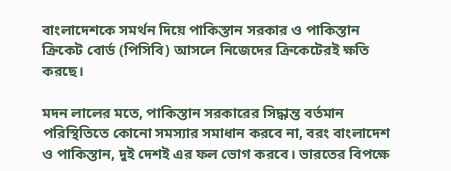বাংলাদেশকে সমর্থন দিয়ে পাকিস্তান সরকার ও পাকিস্তান ক্রিকেট বোর্ড (পিসিবি) আসলে নিজেদের ক্রিকেটেরই ক্ষতি করছে।

মদন লালের মতে, পাকিস্তান সরকারের সিদ্ধান্ত বর্তমান পরিস্থিতিতে কোনো সমস্যার সমাধান করবে না, বরং বাংলাদেশ ও পাকিস্তান, দুই দেশই এর ফল ভোগ করবে। ভারতের বিপক্ষে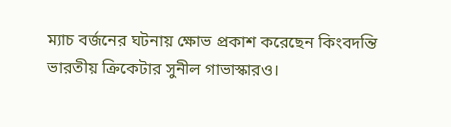ম্যাচ বর্জনের ঘটনায় ক্ষোভ প্রকাশ করেছেন কিংবদন্তি ভারতীয় ক্রিকেটার সুনীল গাভাস্কারও।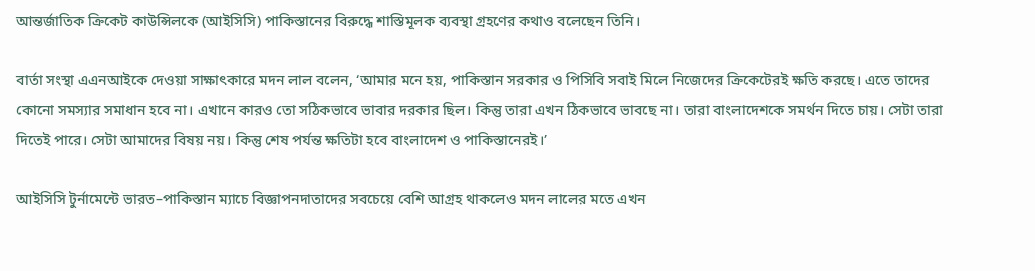আন্তর্জাতিক ক্রিকেট কাউন্সিলকে (আইসিসি) পাকিস্তানের বিরুদ্ধে শাস্তিমূলক ব্যবস্থা গ্রহণের কথাও বলেছেন তিনি।

বার্তা সংস্থা এএনআইকে দেওয়া সাক্ষাৎকারে মদন লাল বলেন, ‘আমার মনে হয়, পাকিস্তান সরকার ও পিসিবি সবাই মিলে নিজেদের ক্রিকেটেরই ক্ষতি করছে। এতে তাদের কোনো সমস্যার সমাধান হবে না। এখানে কারও তো সঠিকভাবে ভাবার দরকার ছিল। কিন্তু তারা এখন ঠিকভাবে ভাবছে না। তারা বাংলাদেশকে সমর্থন দিতে চায়। সেটা তারা দিতেই পারে। সেটা আমাদের বিষয় নয়। কিন্তু শেষ পর্যন্ত ক্ষতিটা হবে বাংলাদেশ ও পাকিস্তানেরই।’

আইসিসি টুর্নামেন্টে ভারত–পাকিস্তান ম্যাচে বিজ্ঞাপনদাতাদের সবচেয়ে বেশি আগ্রহ থাকলেও মদন লালের মতে এখন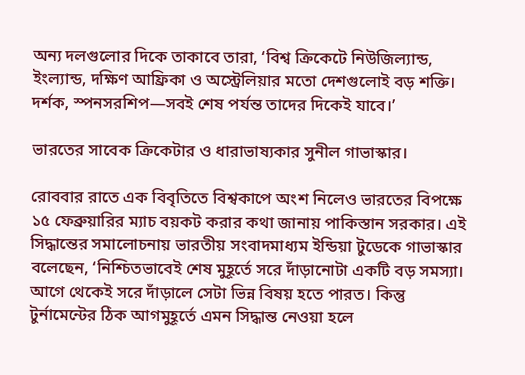অন্য দলগুলোর দিকে তাকাবে তারা, ‘বিশ্ব ক্রিকেটে নিউজিল্যান্ড, ইংল্যান্ড, দক্ষিণ আফ্রিকা ও অস্ট্রেলিয়ার মতো দেশগুলোই বড় শক্তি। দর্শক, স্পনসরশিপ—সবই শেষ পর্যন্ত তাদের দিকেই যাবে।’

ভারতের সাবেক ক্রিকেটার ও ধারাভাষ্যকার সুনীল গাভাস্কার।

রোববার রাতে এক বিবৃতিতে বিশ্বকাপে অংশ নিলেও ভারতের বিপক্ষে ১৫ ফেব্রুয়ারির ম্যাচ বয়কট করার কথা জানায় পাকিস্তান সরকার। এই সিদ্ধান্তের সমালোচনায় ভারতীয় সংবাদমাধ্যম ইন্ডিয়া টুডেকে গাভাস্কার বলেছেন, ‘নিশ্চিতভাবেই শেষ মুহূর্তে সরে দাঁড়ানোটা একটি বড় সমস্যা। আগে থেকেই সরে দাঁড়ালে সেটা ভিন্ন বিষয় হতে পারত। কিন্তু টুর্নামেন্টের ঠিক আগমুহূর্তে এমন সিদ্ধান্ত নেওয়া হলে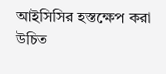আইসিসির হস্তক্ষেপ করা উচিত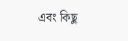এবং কিছু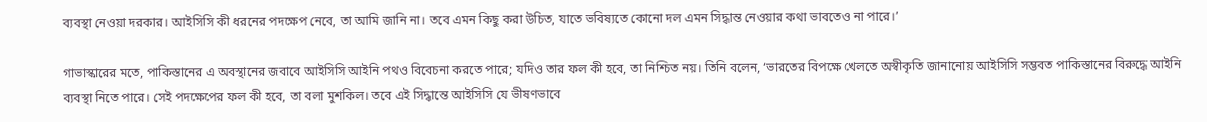ব্যবস্থা নেওয়া দরকার। আইসিসি কী ধরনের পদক্ষেপ নেবে, তা আমি জানি না। তবে এমন কিছু করা উচিত, যাতে ভবিষ্যতে কোনো দল এমন সিদ্ধান্ত নেওয়ার কথা ভাবতেও না পারে।’

গাভাস্কারের মতে, পাকিস্তানের এ অবস্থানের জবাবে আইসিসি আইনি পথও বিবেচনা করতে পারে; যদিও তার ফল কী হবে, তা নিশ্চিত নয়। তিনি বলেন, ‘ভারতের বিপক্ষে খেলতে অস্বীকৃতি জানানোয় আইসিসি সম্ভবত পাকিস্তানের বিরুদ্ধে আইনি ব্যবস্থা নিতে পারে। সেই পদক্ষেপের ফল কী হবে, তা বলা মুশকিল। তবে এই সিদ্ধান্তে আইসিসি যে ভীষণভাবে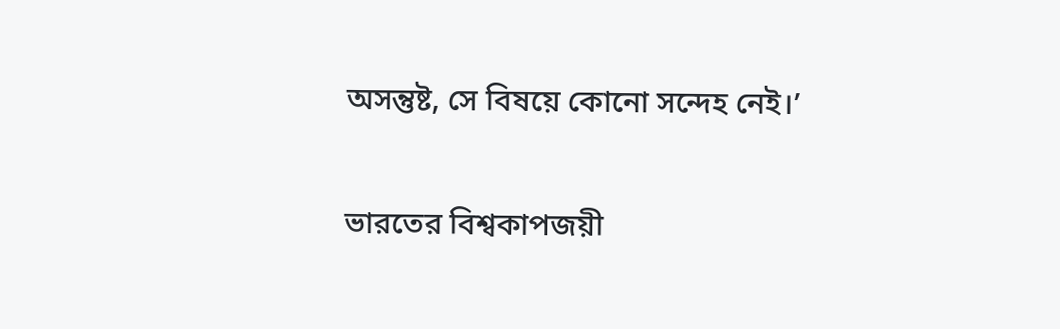অসন্তুষ্ট, সে বিষয়ে কোনো সন্দেহ নেই।’

ভারতের বিশ্বকাপজয়ী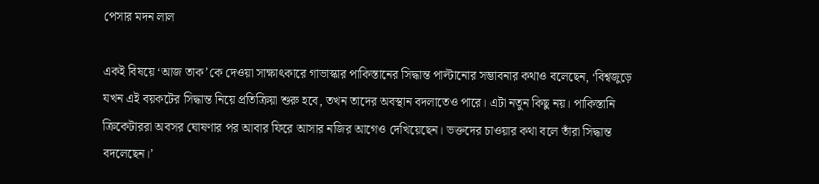পেসার মদন লাল

একই বিষয়ে ‘আজ তাক’কে দেওয়া সাক্ষাৎকারে গাভাস্কার পাকিস্তানের সিদ্ধান্ত পাল্টানোর সম্ভাবনার কথাও বলেছেন, ‘বিশ্বজুড়ে যখন এই বয়কটের সিদ্ধান্ত নিয়ে প্রতিক্রিয়া শুরু হবে, তখন তাদের অবস্থান বদলাতেও পারে। এটা নতুন কিছু নয়। পাকিস্তানি ক্রিকেটাররা অবসর ঘোষণার পর আবার ফিরে আসার নজির আগেও দেখিয়েছেন। ভক্তদের চাওয়ার কথা বলে তাঁরা সিদ্ধান্ত বদলেছেন।’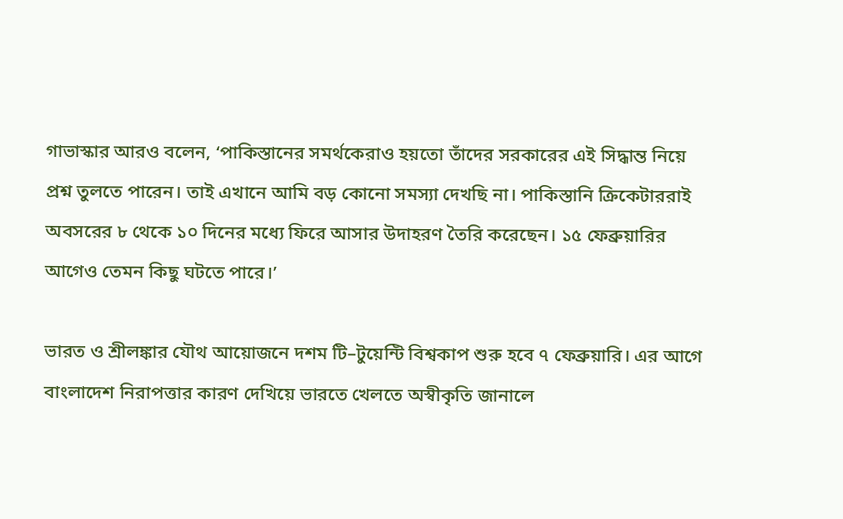গাভাস্কার আরও বলেন, ‘পাকিস্তানের সমর্থকেরাও হয়তো তাঁদের সরকারের এই সিদ্ধান্ত নিয়ে প্রশ্ন তুলতে পারেন। তাই এখানে আমি বড় কোনো সমস্যা দেখছি না। পাকিস্তানি ক্রিকেটাররাই অবসরের ৮ থেকে ১০ দিনের মধ্যে ফিরে আসার উদাহরণ তৈরি করেছেন। ১৫ ফেব্রুয়ারির আগেও তেমন কিছু ঘটতে পারে।’

ভারত ও শ্রীলঙ্কার যৌথ আয়োজনে দশম টি–টুয়েন্টি বিশ্বকাপ শুরু হবে ৭ ফেব্রুয়ারি। এর আগে বাংলাদেশ নিরাপত্তার কারণ দেখিয়ে ভারতে খেলতে অস্বীকৃতি জানালে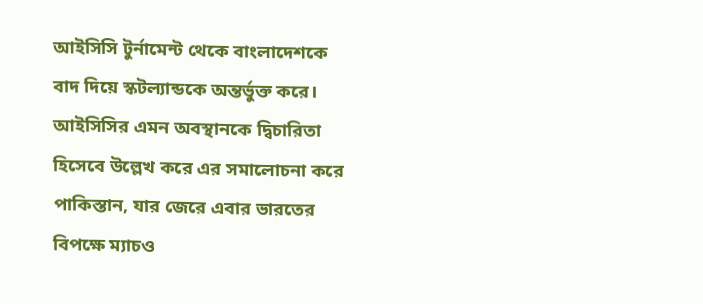আইসিসি টুর্নামেন্ট থেকে বাংলাদেশকে বাদ দিয়ে স্কটল্যান্ডকে অন্তর্ভুক্ত করে। আইসিসির এমন অবস্থানকে দ্বিচারিতা হিসেবে উল্লেখ করে এর সমালোচনা করে পাকিস্তান, যার জেরে এবার ভারতের বিপক্ষে ম্যাচও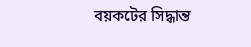বয়কটের সিদ্ধান্ত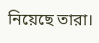নিয়েছে তারা।